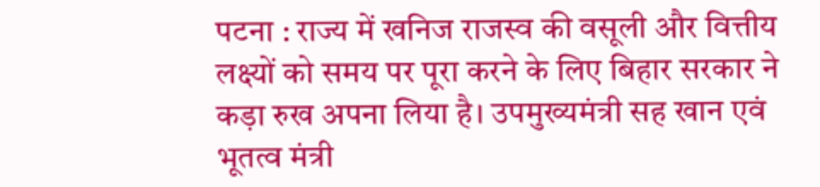पटना : राज्य में खनिज राजस्व की वसूली और वित्तीय लक्ष्यों को समय पर पूरा करने के लिए बिहार सरकार ने कड़ा रुख अपना लिया है। उपमुख्यमंत्री सह खान एवं भूतत्व मंत्री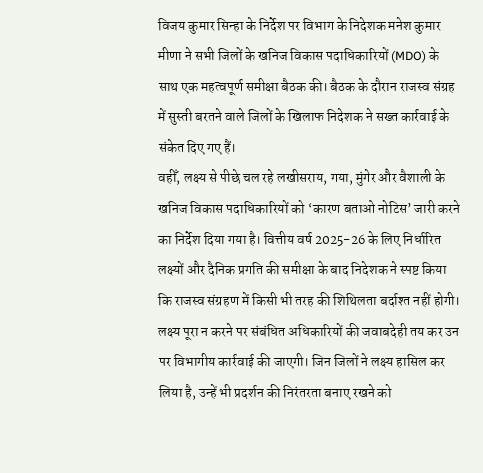विजय कुमार सिन्हा के निर्देश पर विभाग के निदेशक मनेश कुमार मीणा ने सभी जिलों के खनिज विकास पदाधिकारियों (MDO) के साथ एक महत्वपूर्ण समीक्षा बैठक की। बैठक के दौरान राजस्व संग्रह में सुस्ती बरतने वाले जिलों के खिलाफ निदेशक ने सख्त कार्रवाई के संकेत दिए गए हैं।
वहीँ, लक्ष्य से पीछे चल रहे लखीसराय, गया, मुंगेर और वैशाली के खनिज विकास पदाधिकारियों को ‘कारण बताओ नोटिस’ जारी करने का निर्देश दिया गया है। वित्तीय वर्ष 2025-26 के लिए निर्धारित लक्ष्यों और दैनिक प्रगति की समीक्षा के बाद निदेशक ने स्पष्ट किया कि राजस्व संग्रहण में किसी भी तरह की शिथिलता बर्दाश्त नहीं होगी। लक्ष्य पूरा न करने पर संबंधित अधिकारियों की जवाबदेही तय कर उन पर विभागीय कार्रवाई की जाएगी। जिन जिलों ने लक्ष्य हासिल कर लिया है, उन्हें भी प्रदर्शन की निरंतरता बनाए रखने को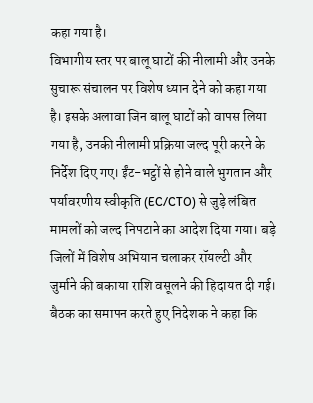कहा गया है।
विभागीय स्तर पर बालू घाटों की नीलामी और उनके सुचारू संचालन पर विशेष ध्यान देने को कहा गया है। इसके अलावा जिन बालू घाटों को वापस लिया गया है, उनकी नीलामी प्रक्रिया जल्द पूरी करने के निर्देश दिए गए। ईंट-भट्ठों से होने वाले भुगतान और पर्यावरणीय स्वीकृति (EC/CTO) से जुड़े लंबित मामलों को जल्द निपटाने का आदेश दिया गया। बड़े जिलों में विशेष अभियान चलाकर रॉयल्टी और जुर्माने की बकाया राशि वसूलने की हिदायत दी गई।
बैठक का समापन करते हुए निदेशक ने कहा कि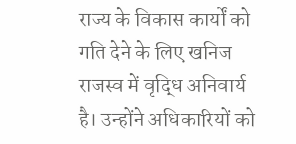राज्य के विकास कार्यों को गति देने के लिए खनिज राजस्व में वृद्धि अनिवार्य है। उन्होंने अधिकारियों को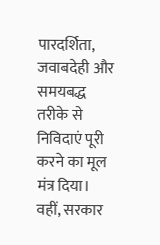पारदर्शिता, जवाबदेही और समयबद्ध तरीके से निविदाएं पूरी करने का मूल मंत्र दिया। वहीं, सरकार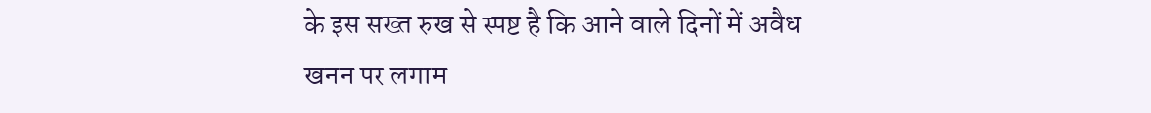के इस सख्त रुख से स्पष्ट है कि आने वाले दिनों में अवैध खनन पर लगाम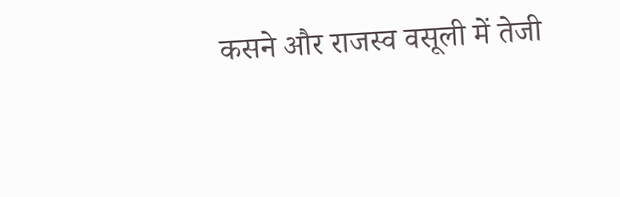कसने और राजस्व वसूली में तेजी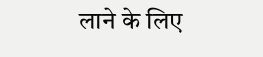लाने के लिए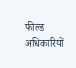फील्ड अधिकारियों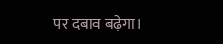पर दबाव बढ़ेगा।